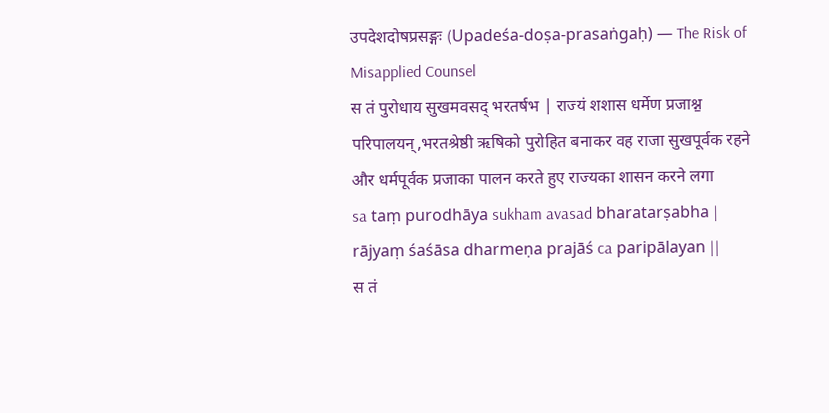उपदेशदोषप्रसङ्गः (Upadeśa-doṣa-prasaṅgaḥ) — The Risk of Misapplied Counsel
स तं पुरोधाय सुखमवसद् भरतर्षभ | राज्यं शशास धर्मेण प्रजाश्न॒ परिपालयन्,भरतश्रेष्ठी ऋषिको पुरोहित बनाकर वह राजा सुखपूर्वक रहने और धर्मपूर्वक प्रजाका पालन करते हुए राज्यका शासन करने लगा
sa taṃ purodhāya sukham avasad bharatarṣabha | rājyaṃ śaśāsa dharmeṇa prajāś ca paripālayan ||
स तं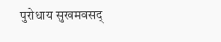पुरोधाय सुखमवसद्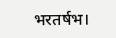भरतर्षभ।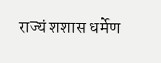राज्यं शशास धर्मेण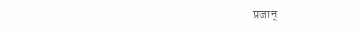प्रजान्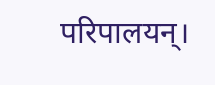परिपालयन्।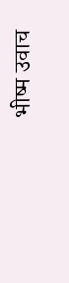भीष्म उवाच